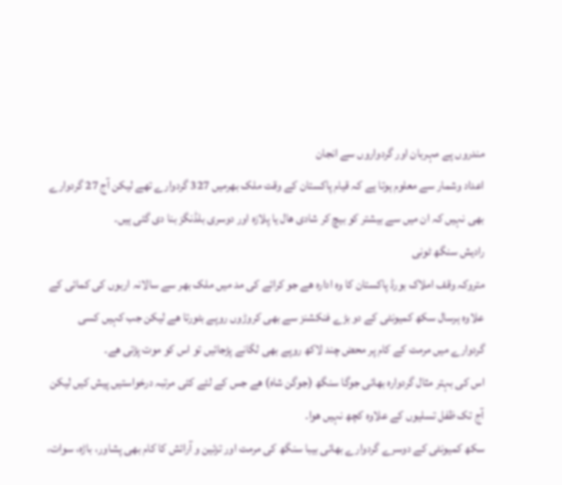مندروں پے مہربان اور گردواروں سے انجان
اعداد وشمار سے معلوم ہوتا ہے کہ قیام پاکستان کے وقت ملک بھرمیں 327 گردوارے تھے لیکن آج 27 گردوارے بھی نہیں کہ ان میں سے بیشتر کو بیچ کر شادی ھال یا پلازہ اور دوسری بلڈنگز بنا دی گئی ہیں۔
رادیش سنگھ ٹونی
متروکہ وقف املاک بورڈ پاکستان کا وہ ادارہ ھے جو کرائے کی مد میں ملک بھر سے سالانہ اربوں کی کمائی کے علاوہ ہرسال سکھ کمیونٹی کے دو بڑے فنکشنز سے بھی کروڑوں روپے بٹورتا ھے لیکن جب کہیں کسی گردوارے میں مرمت کے کام پر محض چند لاکھ روپے بھی لگانے پڑجائیں تو اس کو موت پڑتی ھے۔
اس کی بہتر مثال گردوارہ بھائی جوگا سنگھ (جوگن شاہ) ھے جس کے لئے کئی مرتبہ درخواستیں پیش کیں لیکن آج تک ظفل تسلیوں کے علاوہ کچھ نہیں ھوا۔
سکھ کمیونٹی کے دوسرے گردوارے بھائی بیبا سنگھ کی مرمت اور تزئین و آرائش کا کام بھی پشاور، باڑہ، سوات،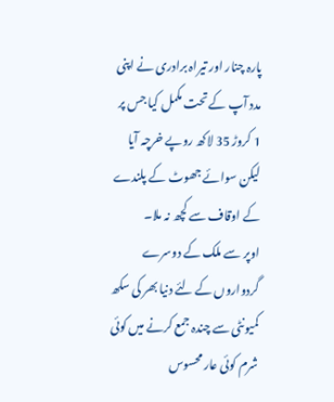پارہ چنار اور تیراہ برادری نے اپنی مدد آپ کے تحت مکمل کیا جس پر 1 کروڑ 35 لاکھ روپے خرچہ آیا لیکن سوائے جھوٹ کے پلندے کے اوقاف سے کچھ نہ ملا۔
اوپر سے ملک کے دوسرے گردواروں کے لئے دنیا بھر کی سکھ کمیونٹی سے چندہ جمع کرنے میں کوئی شرم کوئی عار محسوس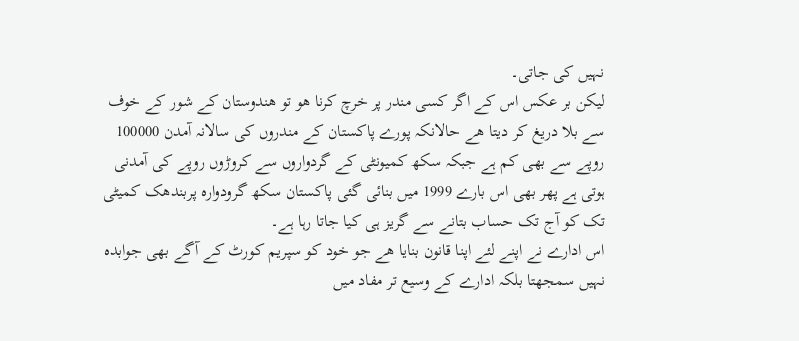نہیں کی جاتی۔
لیکن بر عکس اس کے اگر کسی مندر پر خرچ کرنا ھو تو ھندوستان کے شور کے خوف سے بلا دریغ کر دیتا ھے حالانکہ پورے پاکستان کے مندروں کی سالانہ آمدن 100000 روپے سے بھی کم ہے جبکہ سکھ کمیونٹی کے گردواروں سے کروڑوں روپے کی آمدنی ہوتی ہے پھر بھی اس بارے 1999 میں بنائی گئی پاکستان سکھ گرودوارہ پربندھک کمیٹی تک کو آج تک حساب بتانے سے گریز ہی کیا جاتا رہا ہے۔
اس ادارے نے اپنے لئے اپنا قانون بنایا ھے جو خود کو سپریم کورٹ کے آگے بھی جوابدہ نہیں سمجھتا بلکہ ادارے کے وسیع تر مفاد میں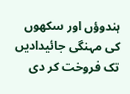ہندوؤں اور سکھوں کی مہنگی جائیدادیں تک فروخت کر دی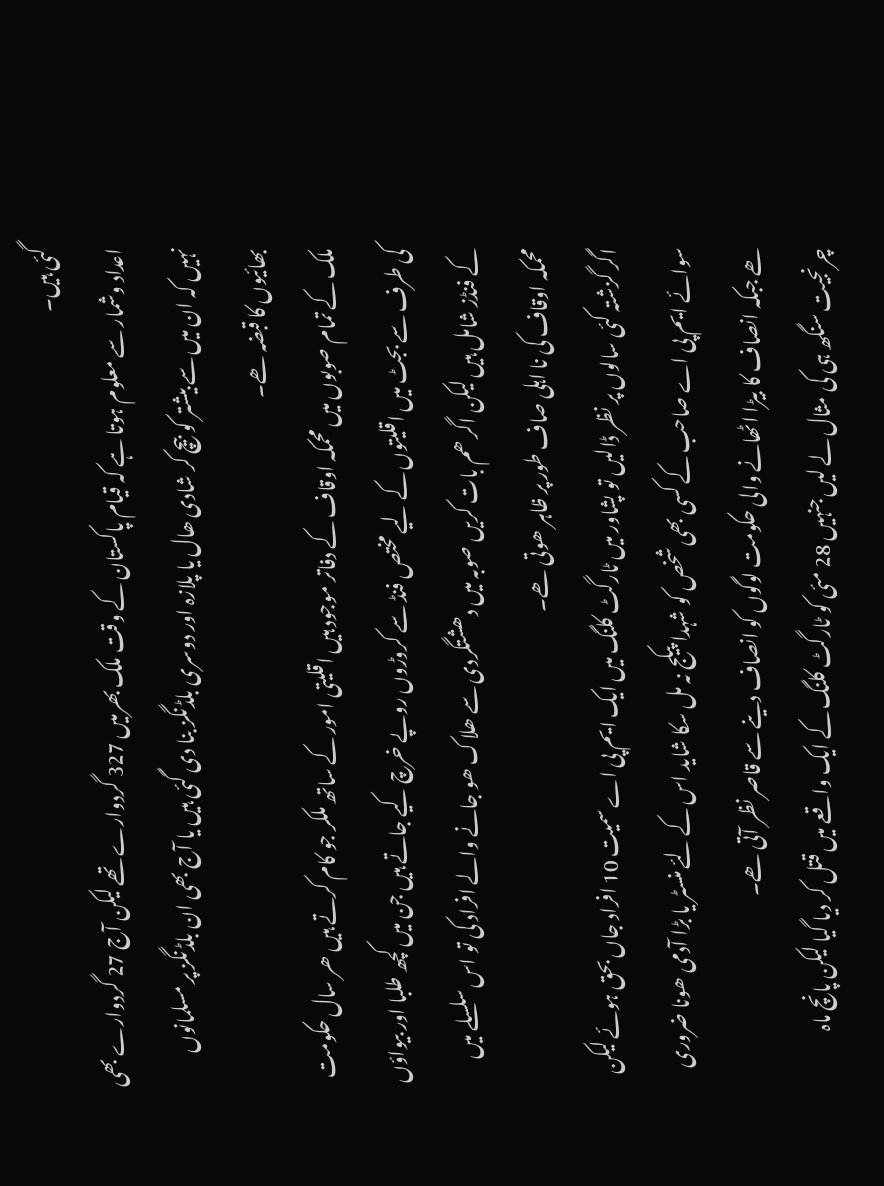گئی ہیں۔
اعداد وشمار سے معلوم ہوتا ہے کہ قیام پاکستان کے وقت ملک بھرمیں 327 گردوارے تھے لیکن آج 27 گردوارے بھی نہیں کہ ان میں سے بیشتر کو بیچ کر شادی ھال یا پلازہ اور دوسری بلڈنگز بنا دی گئی ہیں یا آج بھی ان بلڈنگز پر مسلمانوں بھائیوں کا قبضہ ھے۔
ملک کے تمام صوبوں میں محمکہ اوقاف کے دفاتر موجود ہیں اقلیتی امور کے ساتھ ملکر جو کام کرتے ہیں ھر سال حکومت کی طرف سے بجٹ میں اقلیتوں کے لیے مختص فنڈ سے کروڑوں روپے خرچ کیے جاتے ہیں جن میں کچھ طلبا اور بیواؤں کے فنڈز شامل ہیں لیکن اگر ھم بات کریں صوبہ میں دھشتگردی سے ھلاک ھو جانے والے افراد کی تو اس سلسلے میں محمکہ اوقاف کی نا اہلی صاف طور پر ظاہر ھوتی ھے۔
اگر گزشتہ کئی سالوں پر نظر ڈالیں تو پشاور میں ٹارگٹ کلنگ میں ایک ایم پی اے سمیت 10 افراد جاں بحق ہوئے لیکن سوائے ایم پی اے صاحب کے کسی بھی شخص کو شہدا پیکج نہ مل سکا شاید اس کے لئے منسٹر یا بڑا آدمی ھونا ضروری ھے جبکہ انصاف کا بیڑا اٹھانے والی حکومت لوگوں کو انصاف دینے سے قاصر نظر آتی ھے۔
چرنجیت سنگھ ہی کی مثال لے لیں جنہیں 28 مئی کو ٹارگٹ کلنگ کے ایک واقعے میں قتل کر دیا گیا لیکن پانچ ماہ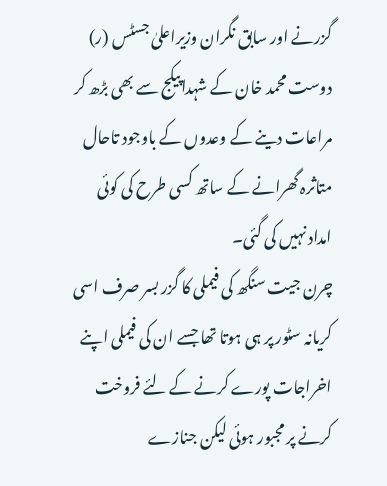گزرنے اور سابق نگران وزیراعلیٰ جسٹس (ر) دوست محمد خان کے شہداپیکج سے بھی بڑھ کر مراعات دینے کے وعدوں کے باوجود تاحال متاثرہ گھرانے کے ساتھ کسی طرح کی کوئی امداد نہیں کی گئی۔
چرن جیت سنگھ کی فیملی کا گزر بسر صرف اسی کریانہ سٹور پر ہی ہوتا تھا جسے ان کی فیملی اپنے اخراجات پورے کرنے کے لئے فروخت کرنے پر مجبور ہوئی لیکن جنازے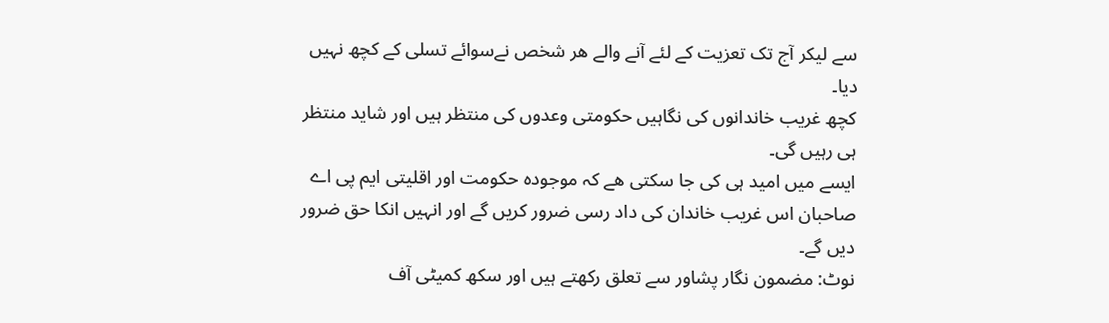سے لیکر آج تک تعزیت کے لئے آنے والے ھر شخص نےسوائے تسلی کے کچھ نہیں دیا۔
کچھ غریب خاندانوں کی نگاہیں حکومتی وعدوں کی منتظر ہیں اور شاید منتظر ہی رہیں گی۔
ایسے میں امید ہی کی جا سکتی ھے کہ موجودہ حکومت اور اقلیتی ایم پی اے صاحبان اس غریب خاندان کی داد رسی ضرور کریں گے اور انہیں انکا حق ضرور دیں گے۔
نوٹ: مضمون نگار پشاور سے تعلق رکھتے ہیں اور سکھ کمیٹی آف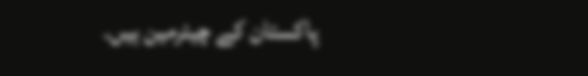پاکستان کے چیئرمین ہیں۔